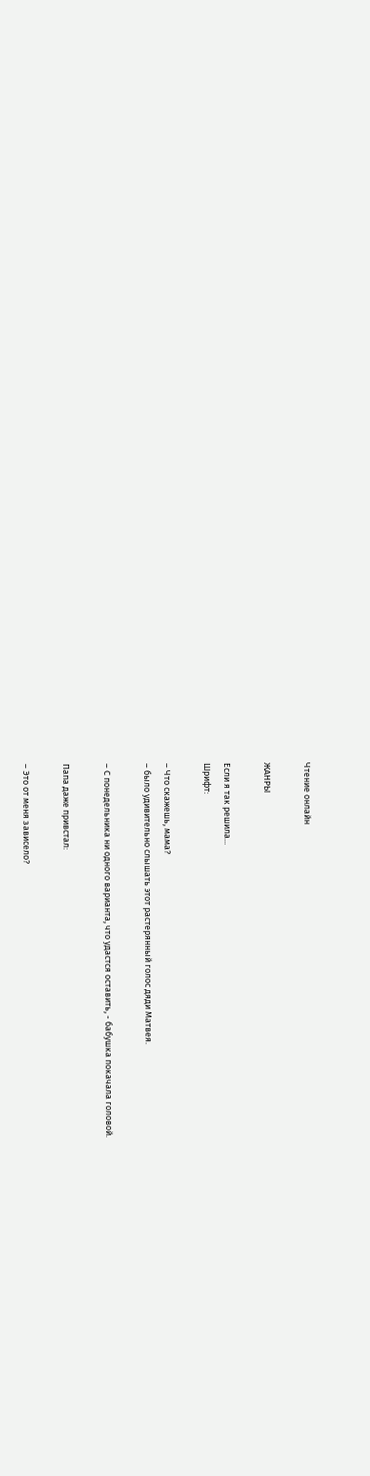Чтение онлайн

ЖАНРЫ

Если я так решила...
Шрифт:

– Что скажешь, мама?
– было удивительно слышать этот растерянный голос дяди Матвея.

– С понедельника ни одного варианта, что удастся оставить, - бабушка покачала головой.

Папа даже привстал:

– Это от меня зависело?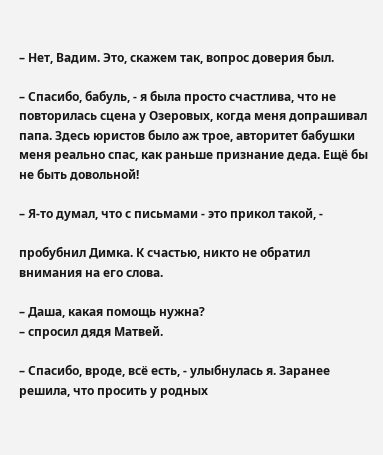– Нет, Вадим. Это, скажем так, вопрос доверия был.

– Спасибо, бабуль, - я была просто счастлива, что не повторилась сцена у Озеровых, когда меня допрашивал папа. Здесь юристов было аж трое, авторитет бабушки меня реально спас, как раньше признание деда. Ещё бы не быть довольной!

– Я-то думал, что с письмами - это прикол такой, -

пробубнил Димка. К счастью, никто не обратил внимания на его слова.

– Даша, какая помощь нужна?
– спросил дядя Матвей.

– Спасибо, вроде, всё есть, - улыбнулась я. Заранее решила, что просить у родных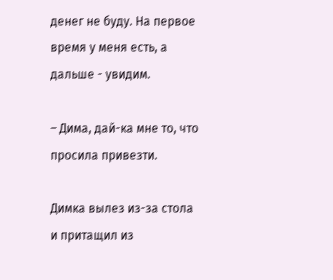денег не буду. На первое время у меня есть, а дальше - увидим.

– Дима, дай-ка мне то, что просила привезти.

Димка вылез из-за стола и притащил из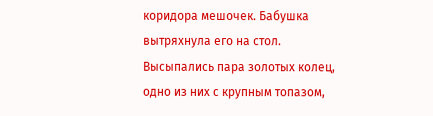коридора мешочек. Бабушка вытряхнула его на стол. Высыпались пара золотых колец, одно из них с крупным топазом,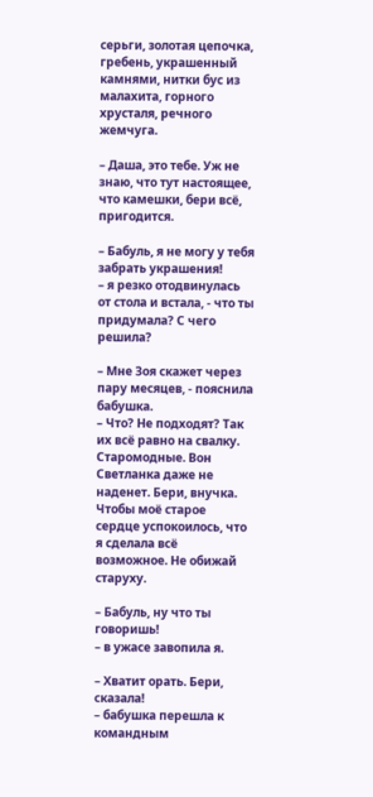серьги, золотая цепочка, гребень, украшенный камнями, нитки бус из малахита, горного хрусталя, речного жемчуга.

– Даша, это тебе. Уж не знаю, что тут настоящее, что камешки, бери всё, пригодится.

– Бабуль, я не могу у тебя забрать украшения!
– я резко отодвинулась от стола и встала, - что ты придумала? С чего решила?

– Мне Зоя скажет через пару месяцев, - пояснила бабушка.
– Что? Не подходят? Так их всё равно на свалку. Старомодные. Вон Светланка даже не наденет. Бери, внучка. Чтобы моё старое сердце успокоилось, что я сделала всё возможное. Не обижай старуху.

– Бабуль, ну что ты говоришь!
– в ужасе завопила я.

– Хватит орать. Бери, сказала!
– бабушка перешла к командным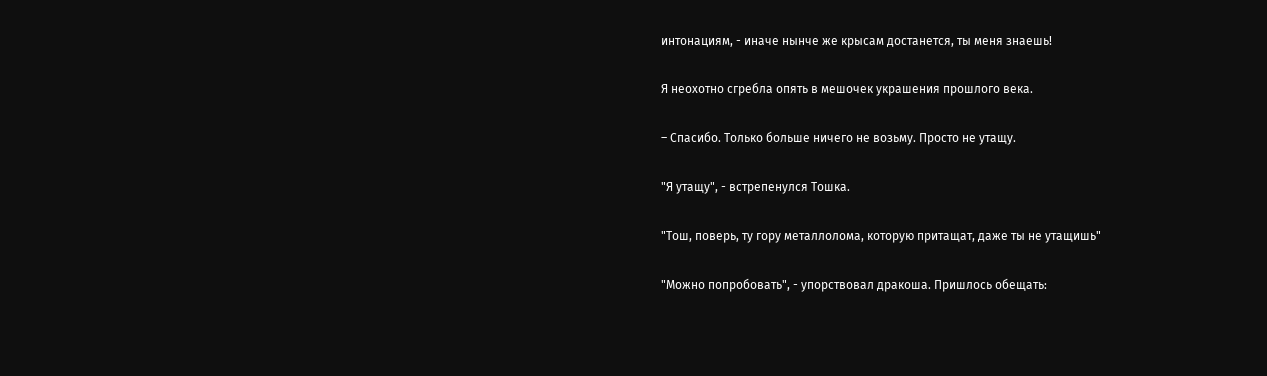интонациям, - иначе нынче же крысам достанется, ты меня знаешь!

Я неохотно сгребла опять в мешочек украшения прошлого века.

– Спасибо. Только больше ничего не возьму. Просто не утащу.

"Я утащу", - встрепенулся Тошка.

"Тош, поверь, ту гору металлолома, которую притащат, даже ты не утащишь"

"Можно попробовать", - упорствовал дракоша. Пришлось обещать: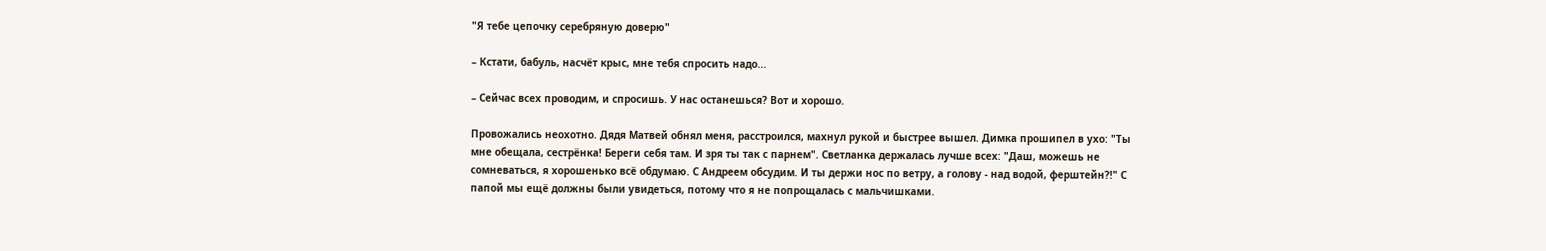"Я тебе цепочку серебряную доверю"

– Кстати, бабуль, насчёт крыс, мне тебя спросить надо...

– Сейчас всех проводим, и спросишь. У нас останешься? Вот и хорошо.

Провожались неохотно. Дядя Матвей обнял меня, расстроился, махнул рукой и быстрее вышел. Димка прошипел в ухо: "Ты мне обещала, сестрёнка! Береги себя там. И зря ты так с парнем". Светланка держалась лучше всех: "Даш, можешь не сомневаться, я хорошенько всё обдумаю. С Андреем обсудим. И ты держи нос по ветру, а голову - над водой, ферштейн?!" С папой мы ещё должны были увидеться, потому что я не попрощалась с мальчишками.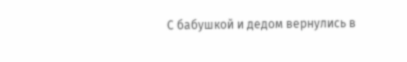С бабушкой и дедом вернулись в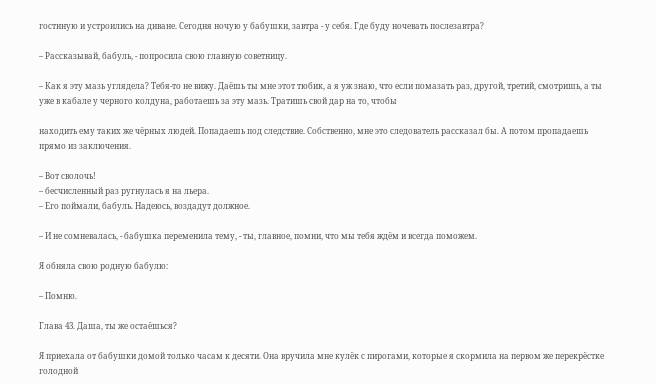гостиную и устроились на диване. Сегодня ночую у бабушки, завтра - у себя. Где буду ночевать послезавтра?

– Рассказывай, бабуль, - попросила свою главную советницу.

– Как я эту мазь углядела? Тебя-то не вижу. Даёшь ты мне этот тюбик, а я уж знаю, что если помазать раз, другой, третий, смотришь, а ты уже в кабале у черного колдуна, работаешь за эту мазь. Тратишь свой дар на то, чтобы

находить ему таких же чёрных людей. Попадаешь под следствие. Собственно, мне это следователь рассказал бы. А потом пропадаешь прямо из заключения.

– Вот сволочь!
– бесчисленный раз ругнулась я на льера.
– Его поймали, бабуль. Надеюсь, воздадут должное.

– И не сомневалась, - бабушка переменила тему, - ты, главное, помни, что мы тебя ждём и всегда поможем.

Я обняла свою родную бабулю:

– Помню.

Глава 43. Даша, ты же остаёшься?

Я приехала от бабушки домой только часам к десяти. Она вручила мне кулёк с пирогами, которые я скормила на первом же перекрёстке голодной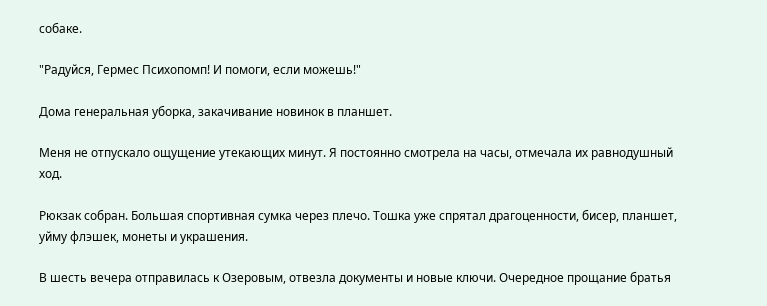собаке.

"Радуйся, Гермес Психопомп! И помоги, если можешь!"

Дома генеральная уборка, закачивание новинок в планшет.

Меня не отпускало ощущение утекающих минут. Я постоянно смотрела на часы, отмечала их равнодушный ход.

Рюкзак собран. Большая спортивная сумка через плечо. Тошка уже спрятал драгоценности, бисер, планшет, уйму флэшек, монеты и украшения.

В шесть вечера отправилась к Озеровым, отвезла документы и новые ключи. Очередное прощание братья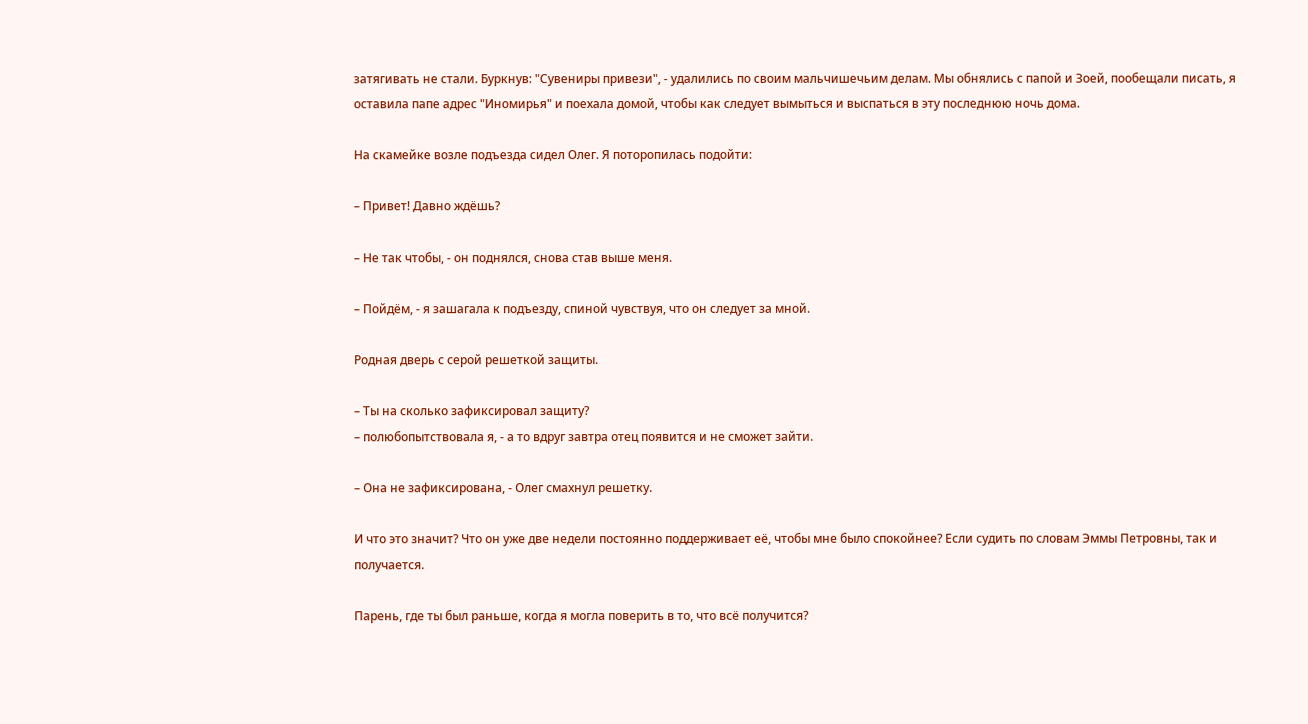затягивать не стали. Буркнув: "Сувениры привези", - удалились по своим мальчишечьим делам. Мы обнялись с папой и Зоей, пообещали писать, я оставила папе адрес "Иномирья" и поехала домой, чтобы как следует вымыться и выспаться в эту последнюю ночь дома.

На скамейке возле подъезда сидел Олег. Я поторопилась подойти:

– Привет! Давно ждёшь?

– Не так чтобы, - он поднялся, снова став выше меня.

– Пойдём, - я зашагала к подъезду, спиной чувствуя, что он следует за мной.

Родная дверь с серой решеткой защиты.

– Ты на сколько зафиксировал защиту?
– полюбопытствовала я, - а то вдруг завтра отец появится и не сможет зайти.

– Она не зафиксирована, - Олег смахнул решетку.

И что это значит? Что он уже две недели постоянно поддерживает её, чтобы мне было спокойнее? Если судить по словам Эммы Петровны, так и получается.

Парень, где ты был раньше, когда я могла поверить в то, что всё получится?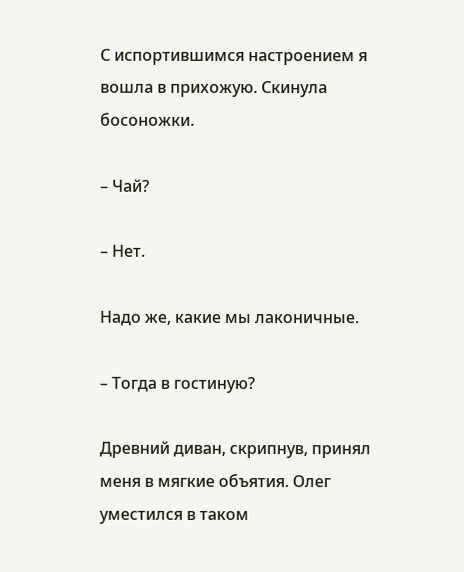С испортившимся настроением я вошла в прихожую. Скинула босоножки.

– Чай?

– Нет.

Надо же, какие мы лаконичные.

– Тогда в гостиную?

Древний диван, скрипнув, принял меня в мягкие объятия. Олег уместился в таком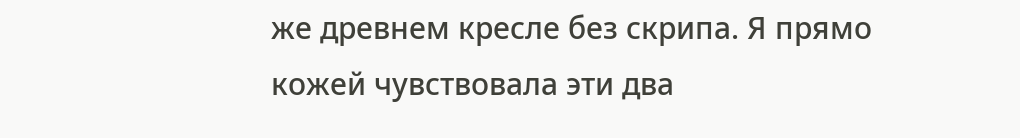же древнем кресле без скрипа. Я прямо кожей чувствовала эти два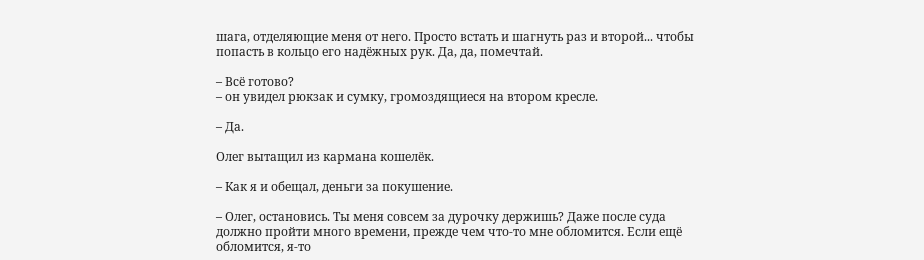шага, отделяющие меня от него. Просто встать и шагнуть раз и второй... чтобы попасть в кольцо его надёжных рук. Да, да, помечтай.

– Всё готово?
– он увидел рюкзак и сумку, громоздящиеся на втором кресле.

– Да.

Олег вытащил из кармана кошелёк.

– Как я и обещал, деньги за покушение.

– Олег, остановись. Ты меня совсем за дурочку держишь? Даже после суда должно пройти много времени, прежде чем что-то мне обломится. Если ещё обломится, я-то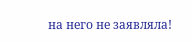на него не заявляла!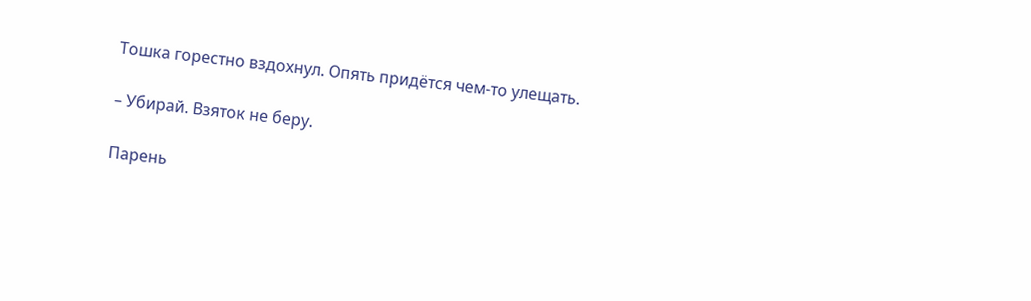Тошка горестно вздохнул. Опять придётся чем-то улещать.

– Убирай. Взяток не беру.

Парень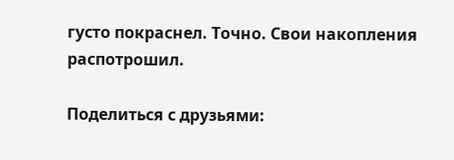густо покраснел. Точно. Свои накопления распотрошил.

Поделиться с друзьями: